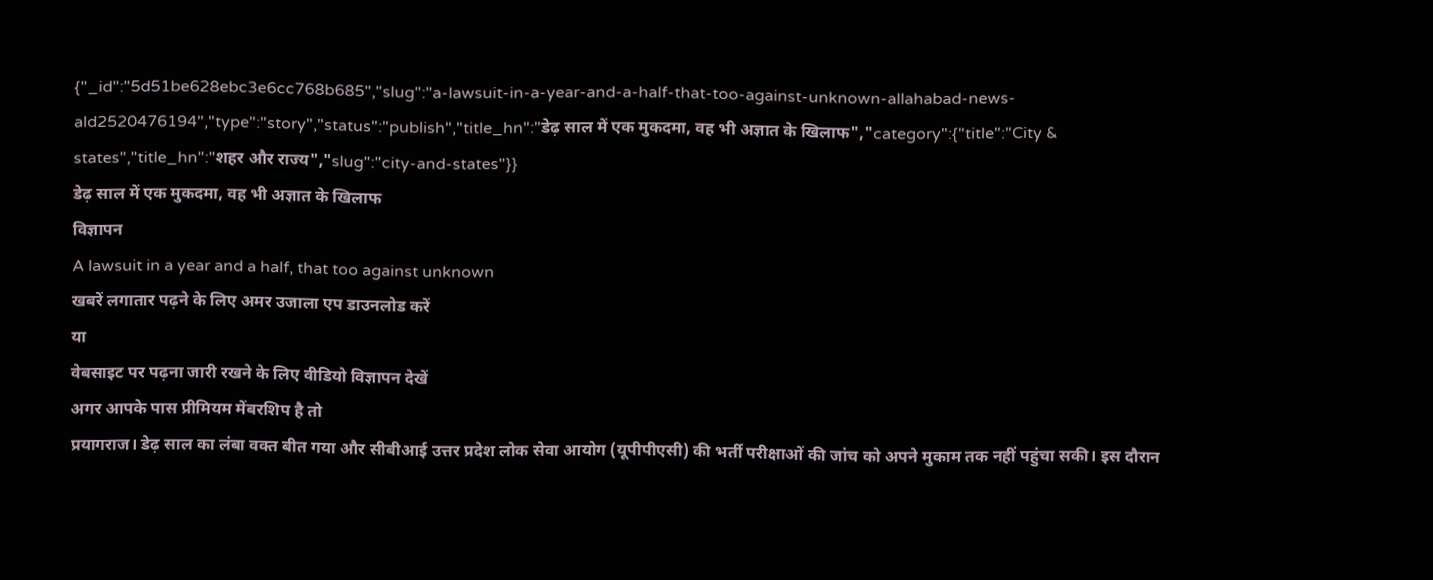{"_id":"5d51be628ebc3e6cc768b685","slug":"a-lawsuit-in-a-year-and-a-half-that-too-against-unknown-allahabad-news-ald2520476194","type":"story","status":"publish","title_hn":"डेढ़ साल में एक मुकदमा, वह भी अज्ञात के खिलाफ","category":{"title":"City & states","title_hn":"शहर और राज्य","slug":"city-and-states"}}
डेढ़ साल में एक मुकदमा, वह भी अज्ञात के खिलाफ
विज्ञापन
A lawsuit in a year and a half, that too against unknown
खबरें लगातार पढ़ने के लिए अमर उजाला एप डाउनलोड करें
या
वेबसाइट पर पढ़ना जारी रखने के लिए वीडियो विज्ञापन देखें
अगर आपके पास प्रीमियम मेंबरशिप है तो
प्रयागराज। डेढ़ साल का लंबा वक्त बीत गया और सीबीआई उत्तर प्रदेश लोक सेवा आयोग (यूपीपीएसी) की भर्ती परीक्षाओं की जांच को अपने मुकाम तक नहीं पहुंचा सकी। इस दौरान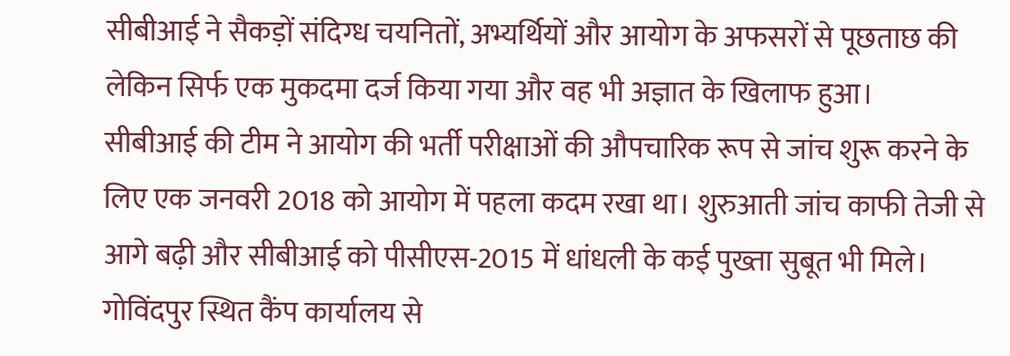सीबीआई ने सैकड़ों संदिग्ध चयनितों, अभ्यर्थियों और आयोग के अफसरों से पूछताछ की लेकिन सिर्फ एक मुकदमा दर्ज किया गया और वह भी अज्ञात के खिलाफ हुआ।
सीबीआई की टीम ने आयोग की भर्ती परीक्षाओं की औपचारिक रूप से जांच शुरू करने के लिए एक जनवरी 2018 को आयोग में पहला कदम रखा था। शुरुआती जांच काफी तेजी से आगे बढ़ी और सीबीआई को पीसीएस-2015 में धांधली के कई पुख्ता सुबूत भी मिले। गोविंदपुर स्थित कैंप कार्यालय से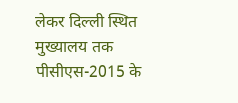लेकर दिल्ली स्थित मुख्यालय तक पीसीएस-2015 के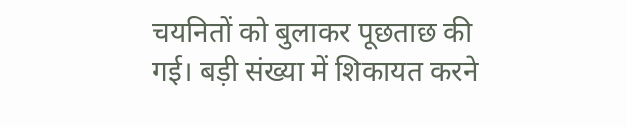चयनितों को बुलाकर पूछताछ की गई। बड़ी संख्या में शिकायत करने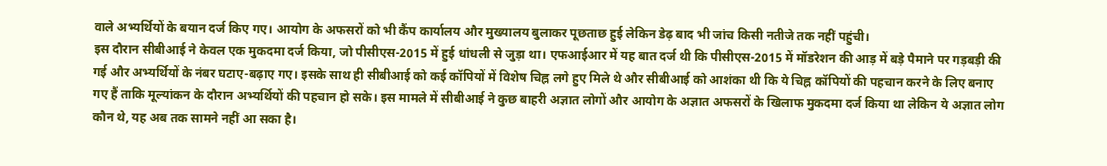वाले अभ्यर्थियों के बयान दर्ज किए गए। आयोग के अफसरों को भी कैंप कार्यालय और मुख्यालय बुलाकर पूछताछ हुई लेकिन डेढ़ बाद भी जांच किसी नतीजे तक नहीं पहुंची।
इस दौरान सीबीआई ने केवल एक मुकदमा दर्ज किया, जो पीसीएस-2015 में हुई धांधली से जुड़ा था। एफआईआर में यह बात दर्ज थी कि पीसीएस-2015 में मॉडरेशन की आड़ में बड़े पैमाने पर गड़बड़ी की गई और अभ्यर्थियों के नंबर घटाए-बढ़ाए गए। इसके साथ ही सीबीआई को कई कॉपियों में विशेष चिह्न लगे हुए मिले थे और सीबीआई को आशंका थी कि ये चिह्न कॉपियों की पहचान करने के लिए बनाए गए हैं ताकि मूल्यांकन के दौरान अभ्यर्थियों की पहचान हो सके। इस मामले में सीबीआई ने कुछ बाहरी अज्ञात लोगों और आयोग के अज्ञात अफसरों के खिलाफ मुकदमा दर्ज किया था लेकिन ये अज्ञात लोग कौन थे, यह अब तक सामने नहीं आ सका है।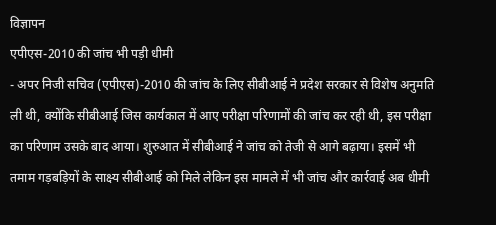विज्ञापन
एपीएस-2010 की जांच भी पड़ी धीमी
- अपर निजी सचिव (एपीएस)-2010 की जांच के लिए सीबीआई ने प्रदेश सरकार से विशेष अनुमति ली थी, क्योंकि सीबीआई जिस कार्यकाल में आए परीक्षा परिणामों की जांच कर रही थी, इस परीक्षा का परिणाम उसके बाद आया। शुरुआत में सीबीआई ने जांच को तेजी से आगे बढ़ाया। इसमें भी तमाम गड़बड़ियों के साक्ष्य सीबीआई को मिले लेकिन इस मामले में भी जांच और कार्रवाई अब धीमी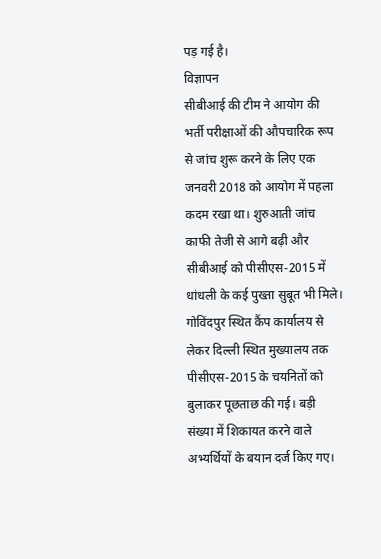पड़ गई है।
विज्ञापन
सीबीआई की टीम ने आयोग की भर्ती परीक्षाओं की औपचारिक रूप से जांच शुरू करने के लिए एक जनवरी 2018 को आयोग में पहला कदम रखा था। शुरुआती जांच काफी तेजी से आगे बढ़ी और सीबीआई को पीसीएस-2015 में धांधली के कई पुख्ता सुबूत भी मिले। गोविंदपुर स्थित कैंप कार्यालय से लेकर दिल्ली स्थित मुख्यालय तक पीसीएस-2015 के चयनितों को बुलाकर पूछताछ की गई। बड़ी संख्या में शिकायत करने वाले अभ्यर्थियों के बयान दर्ज किए गए।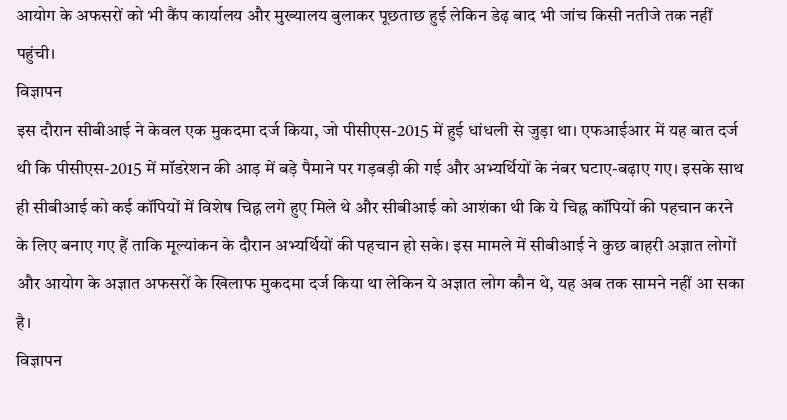आयोग के अफसरों को भी कैंप कार्यालय और मुख्यालय बुलाकर पूछताछ हुई लेकिन डेढ़ बाद भी जांच किसी नतीजे तक नहीं पहुंची।
विज्ञापन
इस दौरान सीबीआई ने केवल एक मुकदमा दर्ज किया, जो पीसीएस-2015 में हुई धांधली से जुड़ा था। एफआईआर में यह बात दर्ज थी कि पीसीएस-2015 में मॉडरेशन की आड़ में बड़े पैमाने पर गड़बड़ी की गई और अभ्यर्थियों के नंबर घटाए-बढ़ाए गए। इसके साथ ही सीबीआई को कई कॉपियों में विशेष चिह्न लगे हुए मिले थे और सीबीआई को आशंका थी कि ये चिह्न कॉपियों की पहचान करने के लिए बनाए गए हैं ताकि मूल्यांकन के दौरान अभ्यर्थियों की पहचान हो सके। इस मामले में सीबीआई ने कुछ बाहरी अज्ञात लोगों और आयोग के अज्ञात अफसरों के खिलाफ मुकदमा दर्ज किया था लेकिन ये अज्ञात लोग कौन थे, यह अब तक सामने नहीं आ सका है।
विज्ञापन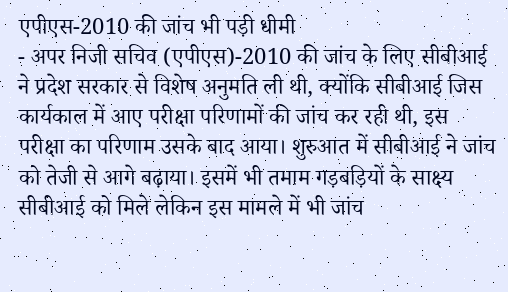एपीएस-2010 की जांच भी पड़ी धीमी
- अपर निजी सचिव (एपीएस)-2010 की जांच के लिए सीबीआई ने प्रदेश सरकार से विशेष अनुमति ली थी, क्योंकि सीबीआई जिस कार्यकाल में आए परीक्षा परिणामों की जांच कर रही थी, इस परीक्षा का परिणाम उसके बाद आया। शुरुआत में सीबीआई ने जांच को तेजी से आगे बढ़ाया। इसमें भी तमाम गड़बड़ियों के साक्ष्य सीबीआई को मिले लेकिन इस मामले में भी जांच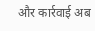और कार्रवाई अब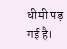धीमी पड़ गई है।